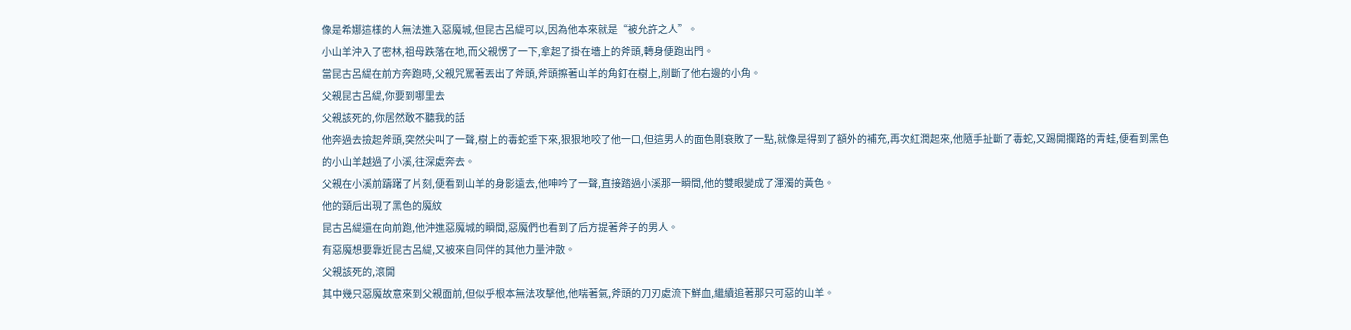像是希娜這樣的人無法進入惡魔城,但昆古呂緹可以,因為他本來就是“被允許之人”。
小山羊沖入了密林,祖母跌落在地,而父親愣了一下,拿起了掛在墻上的斧頭,轉身便跑出門。
當昆古呂緹在前方奔跑時,父親咒罵著丟出了斧頭,斧頭擦著山羊的角釘在樹上,削斷了他右邊的小角。
父親昆古呂緹,你要到哪里去
父親該死的,你居然敢不聽我的話
他奔過去撿起斧頭,突然尖叫了一聲,樹上的毒蛇垂下來,狠狠地咬了他一口,但這男人的面色剛衰敗了一點,就像是得到了額外的補充,再次紅潤起來,他隨手扯斷了毒蛇,又踢開攔路的青蛙,便看到黑色的小山羊越過了小溪,往深處奔去。
父親在小溪前躊躇了片刻,便看到山羊的身影遠去,他呻吟了一聲,直接踏過小溪那一瞬間,他的雙眼變成了渾濁的黃色。
他的頸后出現了黑色的魔紋
昆古呂緹還在向前跑,他沖進惡魔城的瞬間,惡魔們也看到了后方提著斧子的男人。
有惡魔想要靠近昆古呂緹,又被來自同伴的其他力量沖散。
父親該死的,滾開
其中幾只惡魔故意來到父親面前,但似乎根本無法攻擊他,他喘著氣,斧頭的刀刃處流下鮮血,繼續追著那只可惡的山羊。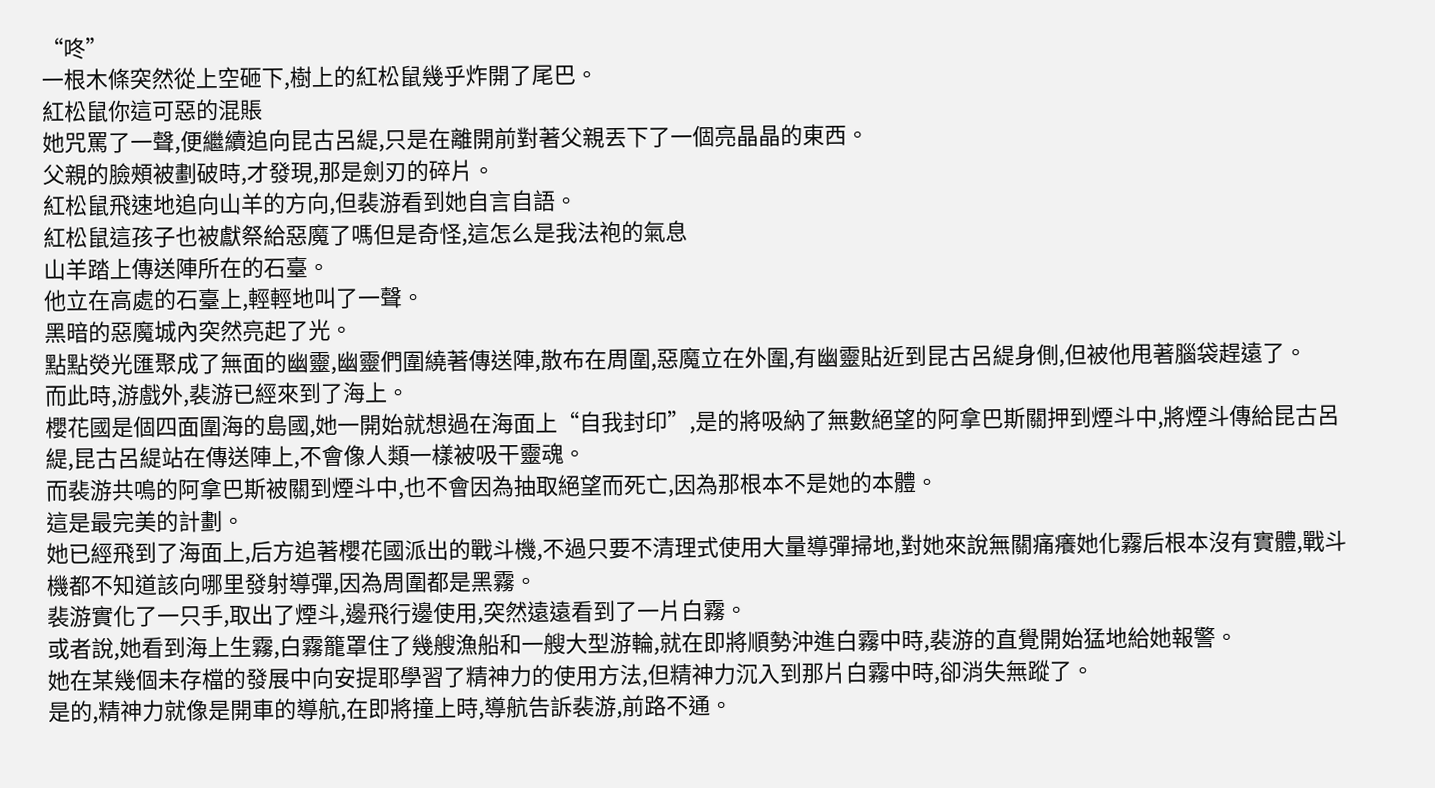“咚”
一根木條突然從上空砸下,樹上的紅松鼠幾乎炸開了尾巴。
紅松鼠你這可惡的混賬
她咒罵了一聲,便繼續追向昆古呂緹,只是在離開前對著父親丟下了一個亮晶晶的東西。
父親的臉頰被劃破時,才發現,那是劍刃的碎片。
紅松鼠飛速地追向山羊的方向,但裴游看到她自言自語。
紅松鼠這孩子也被獻祭給惡魔了嗎但是奇怪,這怎么是我法袍的氣息
山羊踏上傳送陣所在的石臺。
他立在高處的石臺上,輕輕地叫了一聲。
黑暗的惡魔城內突然亮起了光。
點點熒光匯聚成了無面的幽靈,幽靈們圍繞著傳送陣,散布在周圍,惡魔立在外圍,有幽靈貼近到昆古呂緹身側,但被他甩著腦袋趕遠了。
而此時,游戲外,裴游已經來到了海上。
櫻花國是個四面圍海的島國,她一開始就想過在海面上“自我封印”,是的將吸納了無數絕望的阿拿巴斯關押到煙斗中,將煙斗傳給昆古呂緹,昆古呂緹站在傳送陣上,不會像人類一樣被吸干靈魂。
而裴游共鳴的阿拿巴斯被關到煙斗中,也不會因為抽取絕望而死亡,因為那根本不是她的本體。
這是最完美的計劃。
她已經飛到了海面上,后方追著櫻花國派出的戰斗機,不過只要不清理式使用大量導彈掃地,對她來說無關痛癢她化霧后根本沒有實體,戰斗機都不知道該向哪里發射導彈,因為周圍都是黑霧。
裴游實化了一只手,取出了煙斗,邊飛行邊使用,突然遠遠看到了一片白霧。
或者說,她看到海上生霧,白霧籠罩住了幾艘漁船和一艘大型游輪,就在即將順勢沖進白霧中時,裴游的直覺開始猛地給她報警。
她在某幾個未存檔的發展中向安提耶學習了精神力的使用方法,但精神力沉入到那片白霧中時,卻消失無蹤了。
是的,精神力就像是開車的導航,在即將撞上時,導航告訴裴游,前路不通。